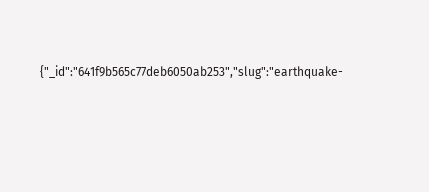{"_id":"641f9b565c77deb6050ab253","slug":"earthquake-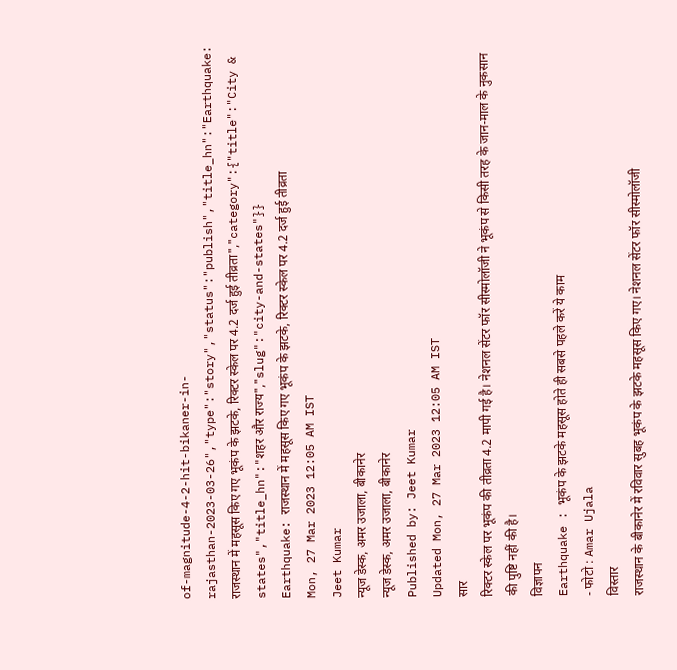of-magnitude-4-2-hit-bikaner-in-rajasthan-2023-03-26","type":"story","status":"publish","title_hn":"Earthquake: राजस्थान में महसूस किए गए भूकंप के झटके, रिक्टर स्केल पर 4.2 दर्ज हुई तीव्रता","category":{"title":"City & states","title_hn":"शहर और राज्य","slug":"city-and-states"}}
Earthquake: राजस्थान में महसूस किए गए भूकंप के झटके, रिक्टर स्केल पर 4.2 दर्ज हुई तीव्रता
Mon, 27 Mar 2023 12:05 AM IST
Jeet Kumar
न्यूज डेस्क, अमर उजाला, बीकानेर
न्यूज डेस्क, अमर उजाला, बीकानेर
Published by: Jeet Kumar
Updated Mon, 27 Mar 2023 12:05 AM IST
सार
रिक्टर स्केल पर भूकंप की तीव्रता 4.2 मापी गई है। नेशनल सेंटर फॉर सीस्मोलॉजी ने भूकंप से किसी तरह के जान-माल के नुकसान की पुष्टि नहीं की है।
विज्ञापन
Earthquake : भूकंप के झटके महसूस होते ही सबसे पहले करें ये काम
- फोटो : Amar Ujala
विस्तार
राजस्थान के बीकानेर में रविवार सुबह भूकंप के झटके महसूस किए गए। नेशनल सेंटर फॉर सीस्मोलॉजी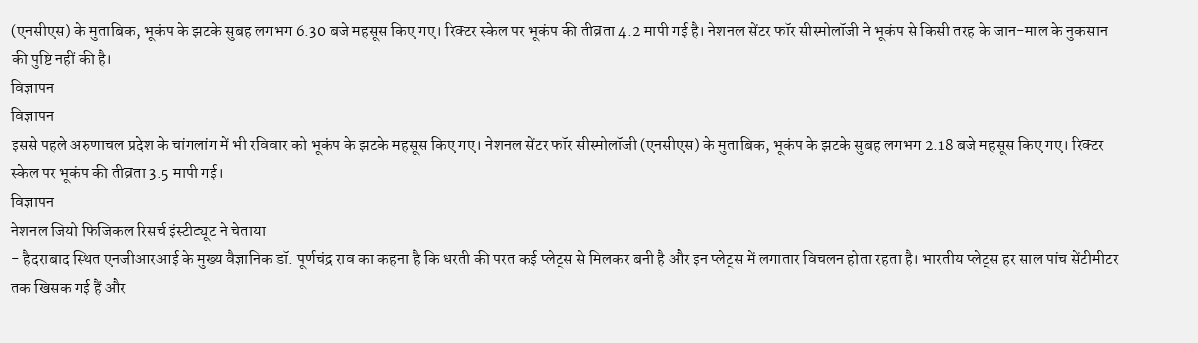(एनसीएस) के मुताबिक, भूकंप के झटके सुबह लगभग 6.30 बजे महसूस किए गए। रिक्टर स्केल पर भूकंप की तीव्रता 4.2 मापी गई है। नेशनल सेंटर फॉर सीस्मोलॉजी ने भूकंप से किसी तरह के जान-माल के नुकसान की पुष्टि नहीं की है।
विज्ञापन
विज्ञापन
इससे पहले अरुणाचल प्रदेश के चांगलांग में भी रविवार को भूकंप के झटके महसूस किए गए। नेशनल सेंटर फॉर सीस्मोलॉजी (एनसीएस) के मुताबिक, भूकंप के झटके सुबह लगभग 2.18 बजे महसूस किए गए। रिक्टर स्केल पर भूकंप की तीव्रता 3.5 मापी गई।
विज्ञापन
नेशनल जियो फिजिकल रिसर्च इंस्टीट्यूट ने चेताया
- हैदराबाद स्थित एनजीआरआई के मुख्य वैज्ञानिक डॉ. पूर्णचंद्र राव का कहना है कि धरती की परत कई प्लेट्स से मिलकर बनी है और इन प्लेट्स में लगातार विचलन होता रहता है। भारतीय प्लेट्स हर साल पांच सेंटीमीटर तक खिसक गई हैं और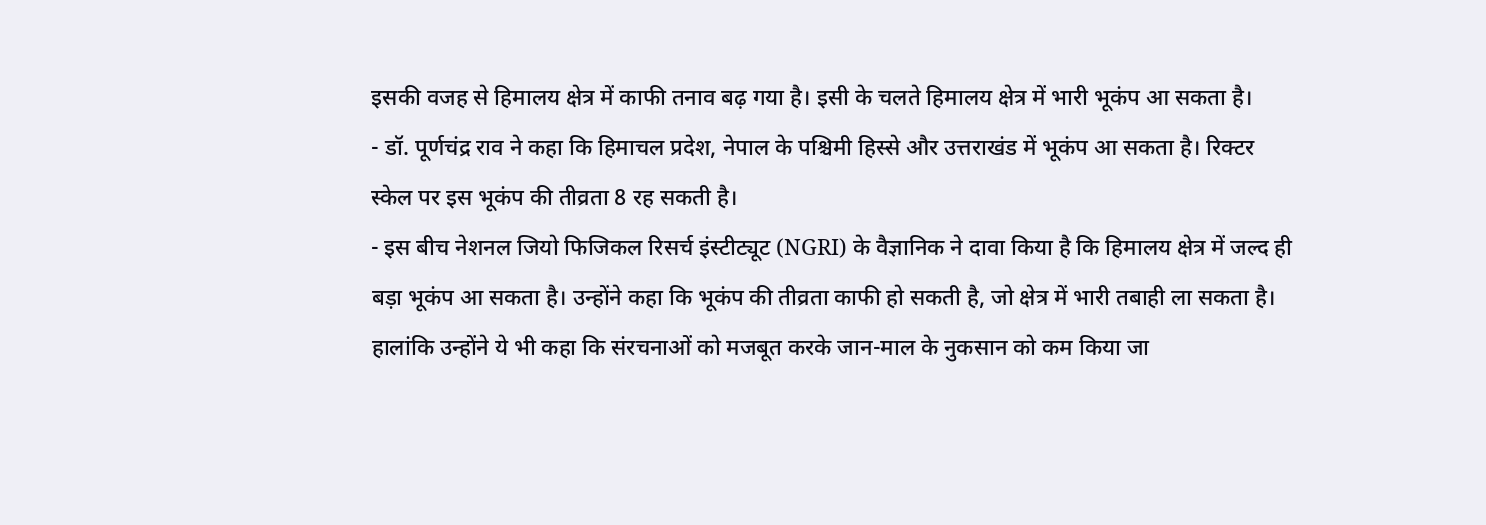इसकी वजह से हिमालय क्षेत्र में काफी तनाव बढ़ गया है। इसी के चलते हिमालय क्षेत्र में भारी भूकंप आ सकता है।
- डॉ. पूर्णचंद्र राव ने कहा कि हिमाचल प्रदेश, नेपाल के पश्चिमी हिस्से और उत्तराखंड में भूकंप आ सकता है। रिक्टर स्केल पर इस भूकंप की तीव्रता 8 रह सकती है।
- इस बीच नेशनल जियो फिजिकल रिसर्च इंस्टीट्यूट (NGRI) के वैज्ञानिक ने दावा किया है कि हिमालय क्षेत्र में जल्द ही बड़ा भूकंप आ सकता है। उन्होंने कहा कि भूकंप की तीव्रता काफी हो सकती है, जो क्षेत्र में भारी तबाही ला सकता है। हालांकि उन्होंने ये भी कहा कि संरचनाओं को मजबूत करके जान-माल के नुकसान को कम किया जा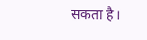सकता है।